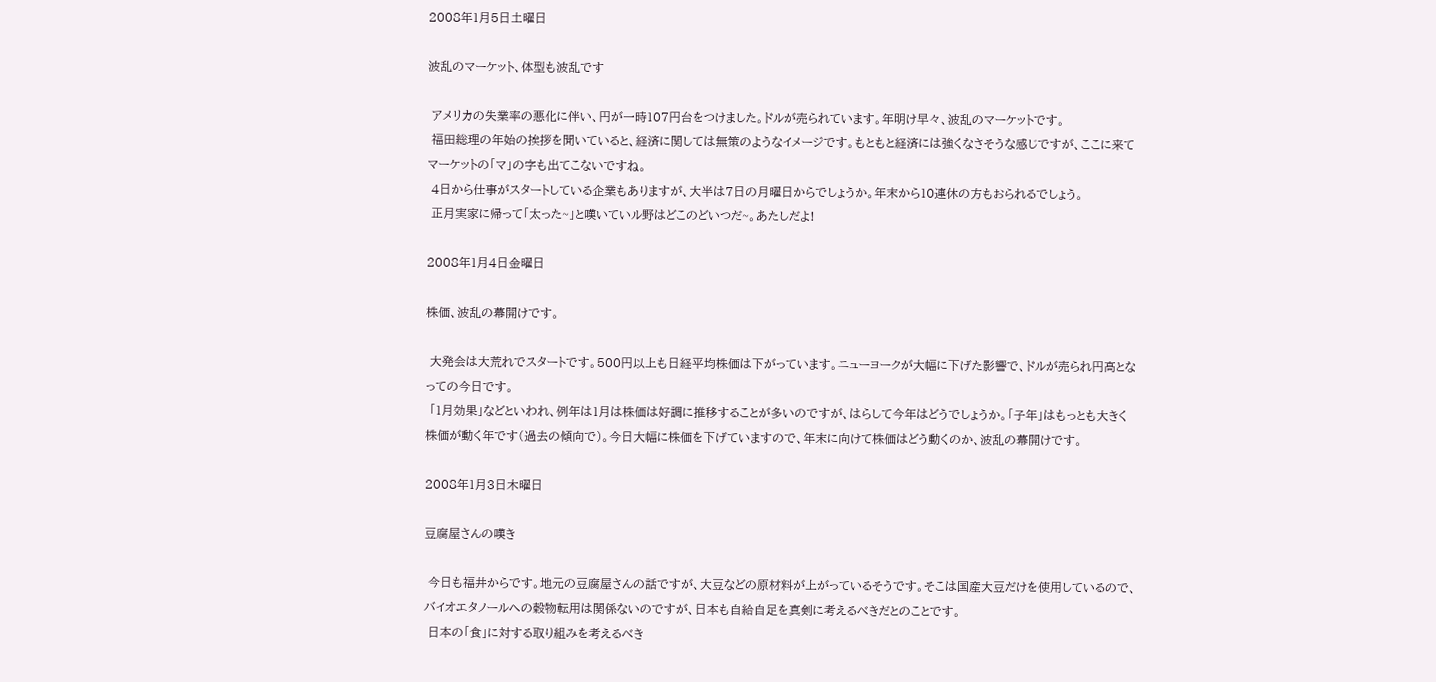2008年1月5日土曜日

波乱のマーケット、体型も波乱です

 アメリカの失業率の悪化に伴い、円が一時107円台をつけました。ドルが売られています。年明け早々、波乱のマーケットです。
 福田総理の年始の挨拶を聞いていると、経済に関しては無策のようなイメージです。もともと経済には強くなさそうな感じですが、ここに来てマーケットの「マ」の字も出てこないですね。
 4日から仕事がスタートしている企業もありますが、大半は7日の月曜日からでしょうか。年末から10連休の方もおられるでしょう。
 正月実家に帰って「太った~」と嘆いていル野はどこのどいつだ~。あたしだよ!

2008年1月4日金曜日

株価、波乱の幕開けです。

 大発会は大荒れでスタートです。500円以上も日経平均株価は下がっています。ニューヨークが大幅に下げた影響で、ドルが売られ円高となっての今日です。
 「1月効果」などといわれ、例年は1月は株価は好調に推移することが多いのですが、はらして今年はどうでしょうか。「子年」はもっとも大きく株価が動く年です(過去の傾向で)。今日大幅に株価を下げていますので、年末に向けて株価はどう動くのか、波乱の幕開けです。

2008年1月3日木曜日

豆腐屋さんの嘆き

 今日も福井からです。地元の豆腐屋さんの話ですが、大豆などの原材料が上がっているそうです。そこは国産大豆だけを使用しているので、バイオエタノールへの穀物転用は関係ないのですが、日本も自給自足を真剣に考えるべきだとのことです。
 日本の「食」に対する取り組みを考えるべき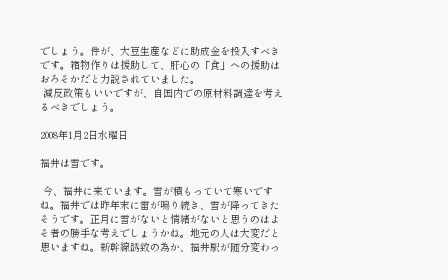でしょう。件が、大豆生産などに助成金を投入すべきです。箱物作りは援助して、肝心の「食」への援助はおろそかだと力説されていました。
 減反政策もいいですが、自国内での原材料調達を考えるべきでしょう。

2008年1月2日水曜日

福井は雪です。

 今、福井に来ています。雪が積もっていて寒いですね。福井では昨年末に雷が鳴り続き、雪が降ってきたそうです。正月に雪がないと情緒がないと思うのはよそ者の勝手な考えでしょうかね。地元の人は大変だと思いますね。新幹線誘致の為か、福井駅が随分変わっ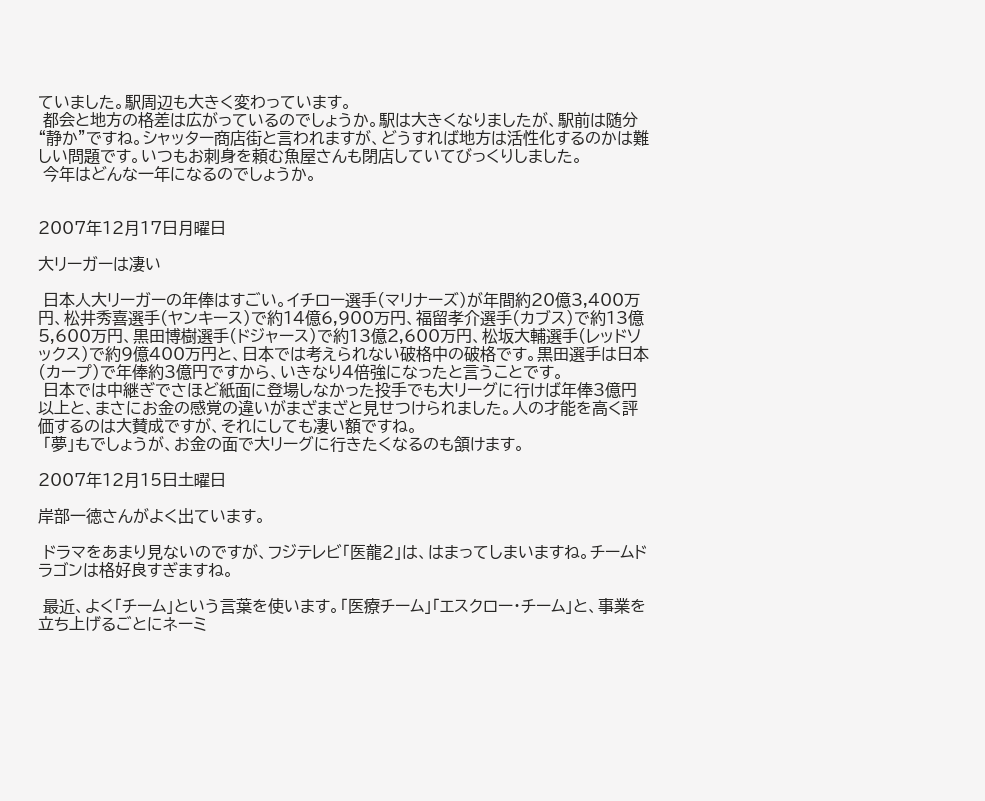ていました。駅周辺も大きく変わっています。
 都会と地方の格差は広がっているのでしょうか。駅は大きくなりましたが、駅前は随分“静か”ですね。シャッター商店街と言われますが、どうすれば地方は活性化するのかは難しい問題です。いつもお刺身を頼む魚屋さんも閉店していてびっくりしました。
 今年はどんな一年になるのでしょうか。


2007年12月17日月曜日

大リーガーは凄い

 日本人大リーガーの年俸はすごい。イチロー選手(マリナーズ)が年間約20億3,400万円、松井秀喜選手(ヤンキース)で約14億6,900万円、福留孝介選手(カブス)で約13億5,600万円、黒田博樹選手(ドジャース)で約13億2,600万円、松坂大輔選手(レッドソックス)で約9億400万円と、日本では考えられない破格中の破格です。黒田選手は日本(カープ)で年俸約3億円ですから、いきなり4倍強になったと言うことです。
 日本では中継ぎでさほど紙面に登場しなかった投手でも大リーグに行けば年俸3億円以上と、まさにお金の感覚の違いがまざまざと見せつけられました。人の才能を高く評価するのは大賛成ですが、それにしても凄い額ですね。
 「夢」もでしょうが、お金の面で大リーグに行きたくなるのも頷けます。

2007年12月15日土曜日

岸部一徳さんがよく出ています。

 ドラマをあまり見ないのですが、フジテレビ「医龍2」は、はまってしまいますね。チームドラゴンは格好良すぎますね。

 最近、よく「チーム」という言葉を使います。「医療チーム」「エスクロー・チーム」と、事業を立ち上げるごとにネーミ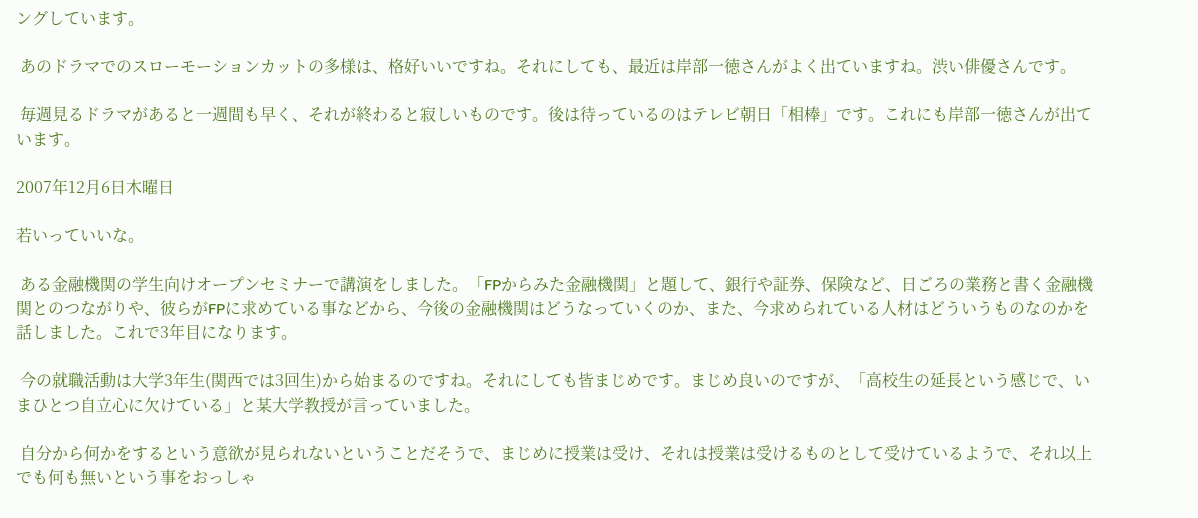ングしています。

 あのドラマでのスローモーションカットの多様は、格好いいですね。それにしても、最近は岸部一徳さんがよく出ていますね。渋い俳優さんです。

 毎週見るドラマがあると一週間も早く、それが終わると寂しいものです。後は待っているのはテレビ朝日「相棒」です。これにも岸部一徳さんが出ています。

2007年12月6日木曜日

若いっていいな。

 ある金融機関の学生向けオープンセミナーで講演をしました。「FPからみた金融機関」と題して、銀行や証券、保険など、日ごろの業務と書く金融機関とのつながりや、彼らがFPに求めている事などから、今後の金融機関はどうなっていくのか、また、今求められている人材はどういうものなのかを話しました。これで3年目になります。

 今の就職活動は大学3年生(関西では3回生)から始まるのですね。それにしても皆まじめです。まじめ良いのですが、「高校生の延長という感じで、いまひとつ自立心に欠けている」と某大学教授が言っていました。

 自分から何かをするという意欲が見られないということだそうで、まじめに授業は受け、それは授業は受けるものとして受けているようで、それ以上でも何も無いという事をおっしゃ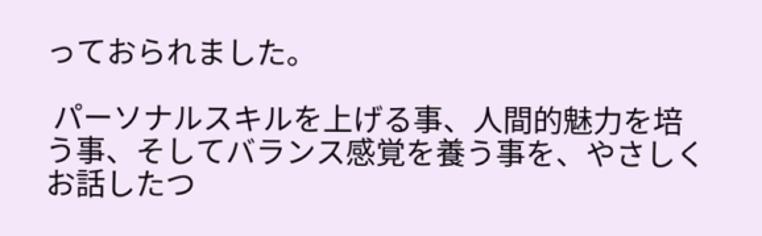っておられました。

 パーソナルスキルを上げる事、人間的魅力を培う事、そしてバランス感覚を養う事を、やさしくお話したつ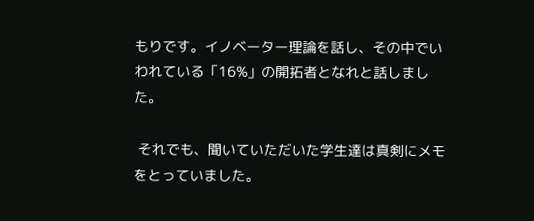もりです。イノベーター理論を話し、その中でいわれている「16%」の開拓者となれと話しました。

 それでも、聞いていただいた学生達は真剣にメモをとっていました。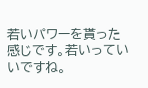若いパワーを貰った感じです。若いっていいですね。